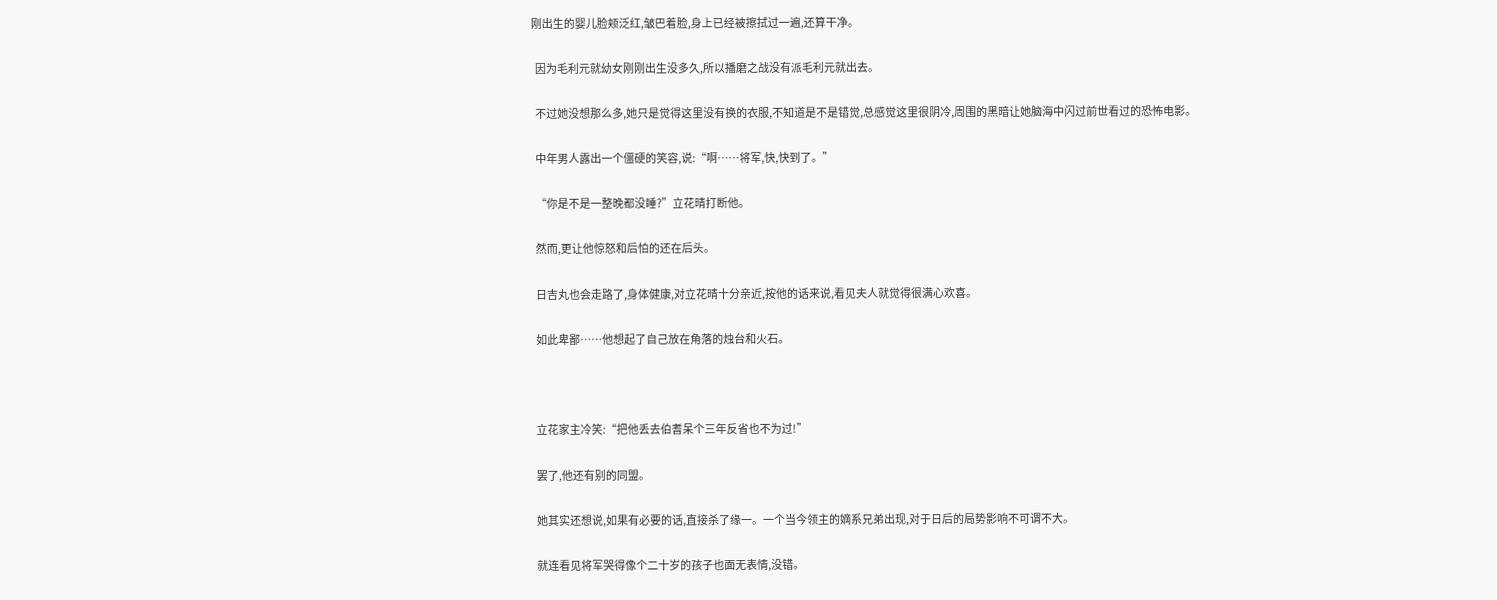刚出生的婴儿脸颊泛红,皱巴着脸,身上已经被擦拭过一遍,还算干净。

  因为毛利元就幼女刚刚出生没多久,所以播磨之战没有派毛利元就出去。

  不过她没想那么多,她只是觉得这里没有换的衣服,不知道是不是错觉,总感觉这里很阴冷,周围的黑暗让她脑海中闪过前世看过的恐怖电影。

  中年男人露出一个僵硬的笑容,说:“啊……将军,快,快到了。”

  “你是不是一整晚都没睡?”立花晴打断他。

  然而,更让他惊怒和后怕的还在后头。

  日吉丸也会走路了,身体健康,对立花晴十分亲近,按他的话来说,看见夫人就觉得很满心欢喜。

  如此卑鄙……他想起了自己放在角落的烛台和火石。



  立花家主冷笑:“把他丢去伯耆呆个三年反省也不为过!”

  罢了,他还有别的同盟。

  她其实还想说,如果有必要的话,直接杀了缘一。一个当今领主的嫡系兄弟出现,对于日后的局势影响不可谓不大。

  就连看见将军哭得像个二十岁的孩子也面无表情,没错。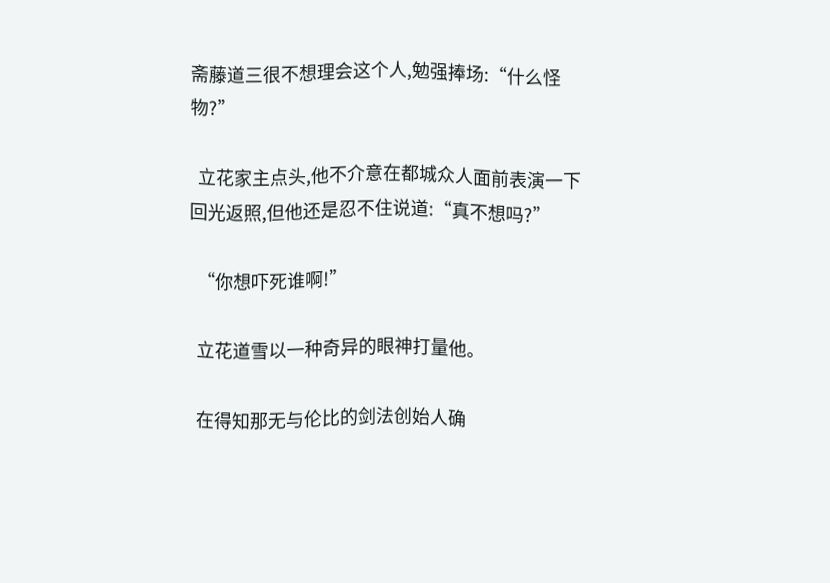斋藤道三很不想理会这个人,勉强捧场:“什么怪物?”

  立花家主点头,他不介意在都城众人面前表演一下回光返照,但他还是忍不住说道:“真不想吗?”

  “你想吓死谁啊!”

  立花道雪以一种奇异的眼神打量他。

  在得知那无与伦比的剑法创始人确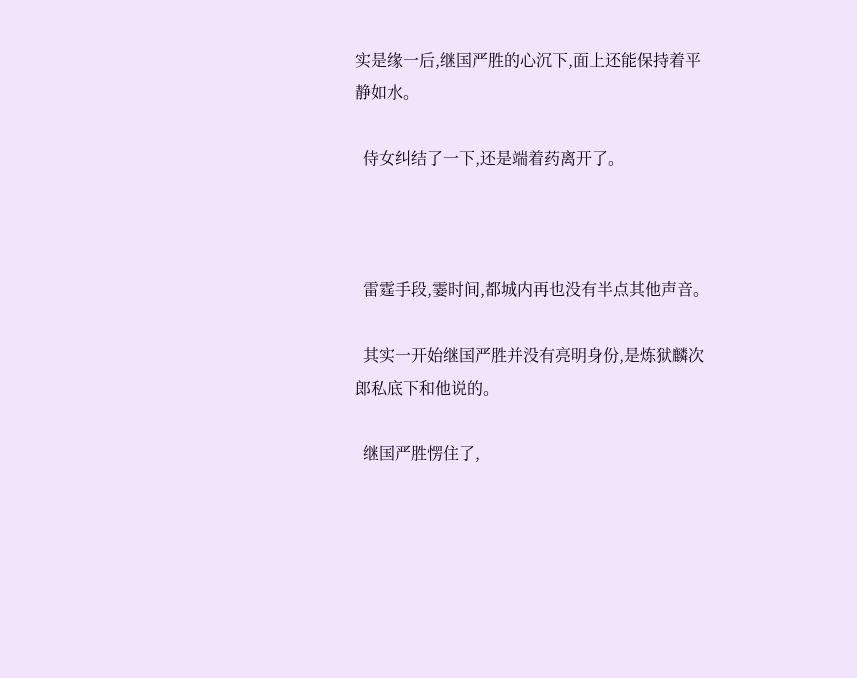实是缘一后,继国严胜的心沉下,面上还能保持着平静如水。

  侍女纠结了一下,还是端着药离开了。



  雷霆手段,霎时间,都城内再也没有半点其他声音。

  其实一开始继国严胜并没有亮明身份,是炼狱麟次郎私底下和他说的。

  继国严胜愣住了,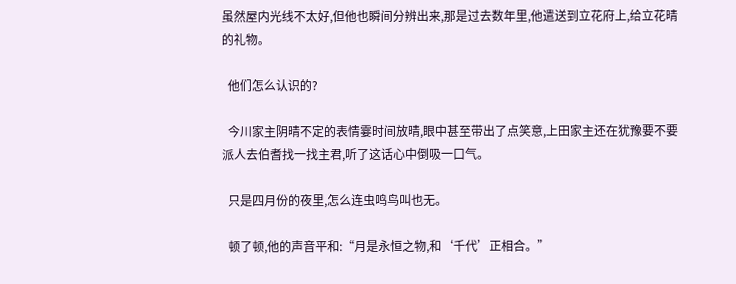虽然屋内光线不太好,但他也瞬间分辨出来,那是过去数年里,他遣送到立花府上,给立花晴的礼物。

  他们怎么认识的?

  今川家主阴晴不定的表情霎时间放晴,眼中甚至带出了点笑意,上田家主还在犹豫要不要派人去伯耆找一找主君,听了这话心中倒吸一口气。

  只是四月份的夜里,怎么连虫鸣鸟叫也无。

  顿了顿,他的声音平和:“月是永恒之物,和‘千代’正相合。”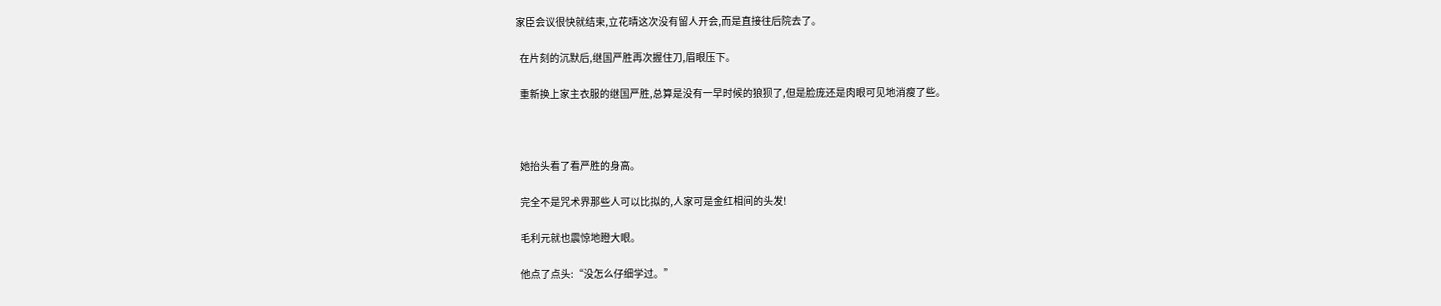家臣会议很快就结束,立花晴这次没有留人开会,而是直接往后院去了。

  在片刻的沉默后,继国严胜再次握住刀,眉眼压下。

  重新换上家主衣服的继国严胜,总算是没有一早时候的狼狈了,但是脸庞还是肉眼可见地消瘦了些。



  她抬头看了看严胜的身高。

  完全不是咒术界那些人可以比拟的,人家可是金红相间的头发!

  毛利元就也震惊地瞪大眼。

  他点了点头:“没怎么仔细学过。”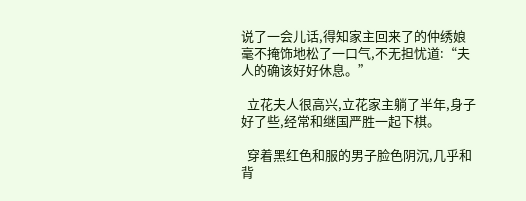说了一会儿话,得知家主回来了的仲绣娘毫不掩饰地松了一口气,不无担忧道:“夫人的确该好好休息。”

  立花夫人很高兴,立花家主躺了半年,身子好了些,经常和继国严胜一起下棋。

  穿着黑红色和服的男子脸色阴沉,几乎和背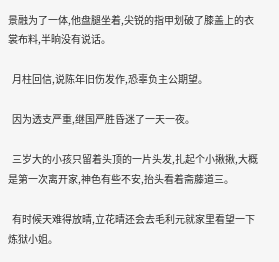景融为了一体,他盘腿坐着,尖锐的指甲划破了膝盖上的衣裳布料,半晌没有说话。

  月柱回信,说陈年旧伤发作,恐辜负主公期望。

  因为透支严重,继国严胜昏迷了一天一夜。

  三岁大的小孩只留着头顶的一片头发,扎起个小揪揪,大概是第一次离开家,神色有些不安,抬头看着斋藤道三。

  有时候天难得放晴,立花晴还会去毛利元就家里看望一下炼狱小姐。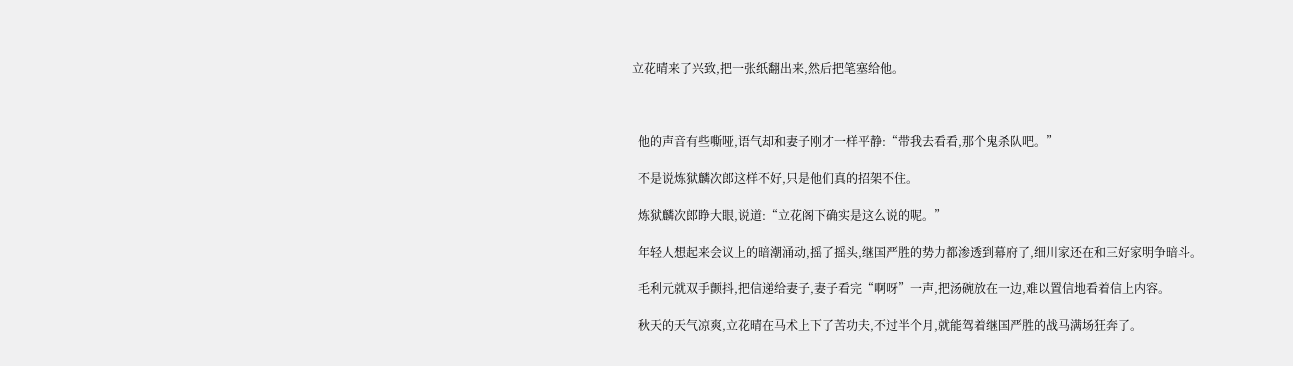立花晴来了兴致,把一张纸翻出来,然后把笔塞给他。



  他的声音有些嘶哑,语气却和妻子刚才一样平静:“带我去看看,那个鬼杀队吧。”

  不是说炼狱麟次郎这样不好,只是他们真的招架不住。

  炼狱麟次郎睁大眼,说道:“立花阁下确实是这么说的呢。”

  年轻人想起来会议上的暗潮涌动,摇了摇头,继国严胜的势力都渗透到幕府了,细川家还在和三好家明争暗斗。

  毛利元就双手颤抖,把信递给妻子,妻子看完“啊呀”一声,把汤碗放在一边,难以置信地看着信上内容。

  秋天的天气凉爽,立花晴在马术上下了苦功夫,不过半个月,就能驾着继国严胜的战马满场狂奔了。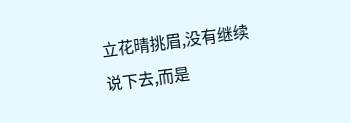立花晴挑眉,没有继续说下去,而是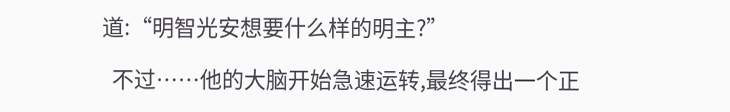道:“明智光安想要什么样的明主?”

  不过……他的大脑开始急速运转,最终得出一个正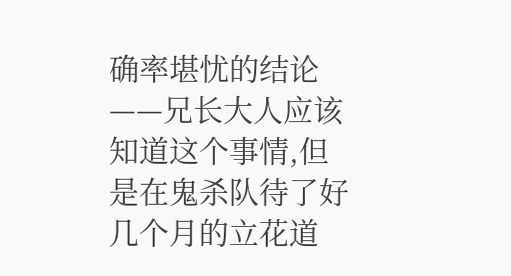确率堪忧的结论——兄长大人应该知道这个事情,但是在鬼杀队待了好几个月的立花道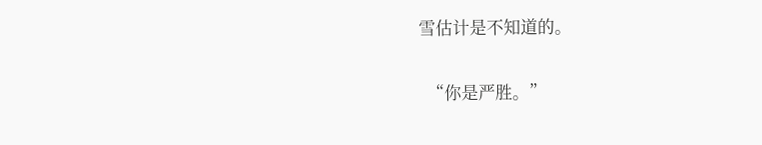雪估计是不知道的。

  “你是严胜。”